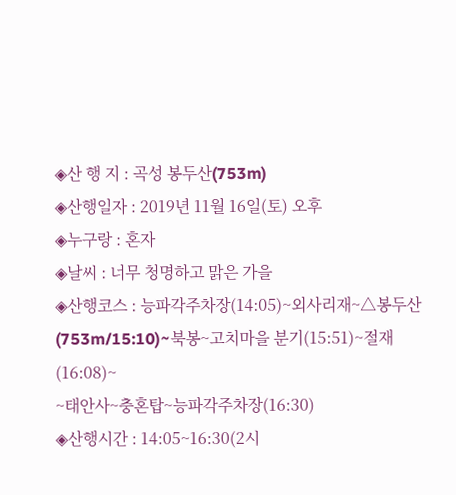◈산 행 지 : 곡성 봉두산(753m)
◈산행일자 : 2019년 11월 16일(토) 오후
◈누구랑 : 혼자
◈날씨 : 너무 청명하고 맑은 가을
◈산행코스 : 능파각주차장(14:05)~외사리재~△봉두산(753m/15:10)~북봉~고치마을 분기(15:51)~절재(16:08)~
~태안사~충혼탑~능파각주차장(16:30)
◈산행시간 : 14:05~16:30(2시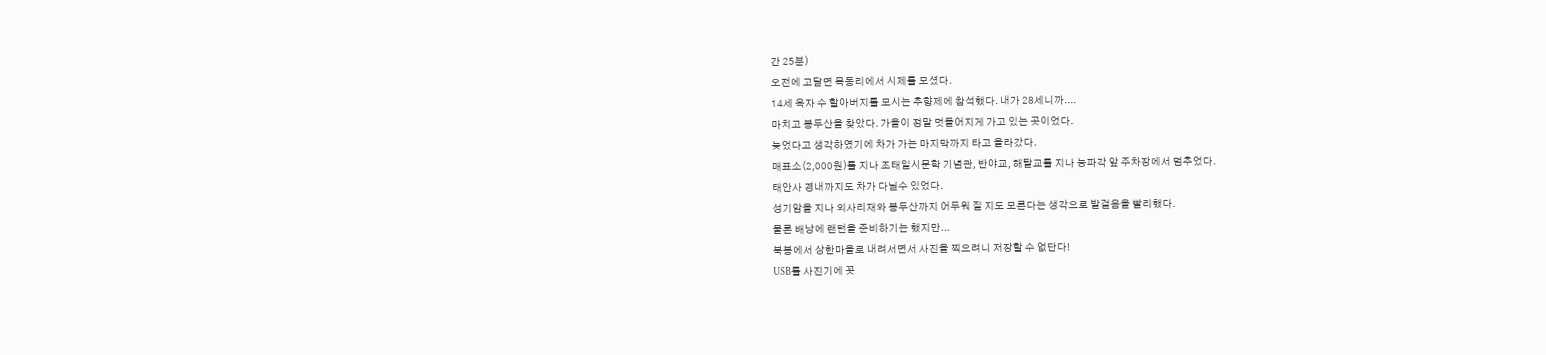간 25분)
오전에 고달면 목동리에서 시제를 모셨다.
14세 옥자 수 할아버지를 모시는 추향제에 참석했다. 내가 28세니까....
마치고 봉두산을 찾았다. 가을이 정말 멋들어지게 가고 있는 곳이었다.
늦었다고 생각하였기에 차가 가는 마지막까지 타고 올라갔다.
매표소(2,000원)를 지나 조태일시문학 기념관, 반야교, 해탈교를 지나 능파각 앞 주차장에서 멈추었다.
태안사 경내까지도 차가 다닐수 있었다.
성기암을 지나 외사리재와 봉두산까지 어두워 질 지도 모른다는 생각으로 발걸음을 빨리했다.
물론 배낭에 랜턴을 준비하기는 했지만...
북봉에서 상한마을로 내려서면서 사진을 찍으려니 저장할 수 없단다!
USB를 사진기에 꼿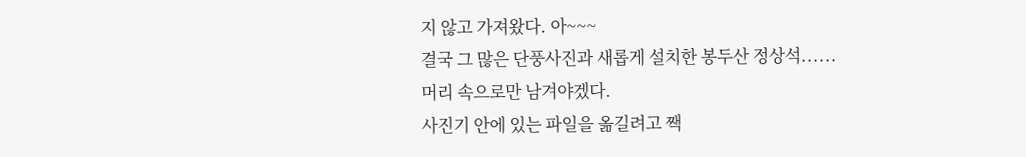지 않고 가져왔다. 아~~~
결국 그 많은 단풍사진과 새롭게 설치한 봉두산 정상석......
머리 속으로만 남겨야겠다.
사진기 안에 있는 파일을 옮길려고 짹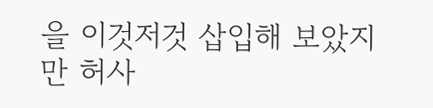을 이것저것 삽입해 보았지만 허사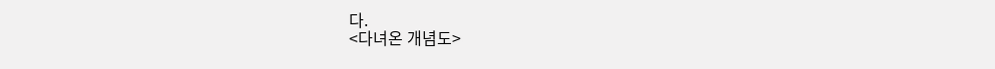다.
<다녀온 개념도>